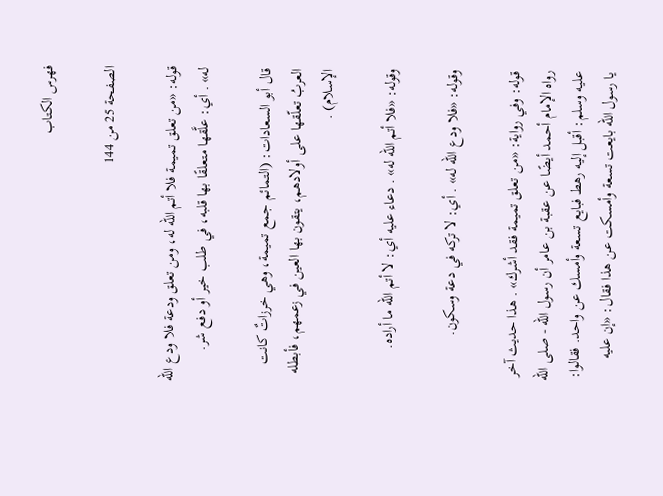فهرس الكتاب

الصفحة 25 من 144

قوله: «من تعلق تميمة فلا أتم الله له، ومن تعلق ودعة فلا ودع الله له» . أي: علَّقها متعلقًا بها قلبه، في طلب خير أو دفع شر.

قال أبو السعادات: (التمائم جمع تميمة، وهي خرزاتٌ كانت العربُ تعلّقها على أولادهم، يتقون بها العين في زعمهم، فأبطله الإسلام) .

وقوله: «فلا أتم الله له» . دعاء عليه أي: لا أتم الله ما أراده.

وقوله: «فلا ودع الله له» . أي: لا تركه في دعة وسكون.

قوله: وفي رواية: «من تعلق تميمة فقد أشرك» . هذا حديث آخر رواه الإمام أحمد أيضًا عن عقبة بن عامر أن رسول الله - صلى الله عليه وسلم: أقبل إليه رهط فبايع تسعة وأمسك عن واحد. فقالوا: يا رسول الله بايعت تسعة وأمسكت عن هذا فقال: «إن عليه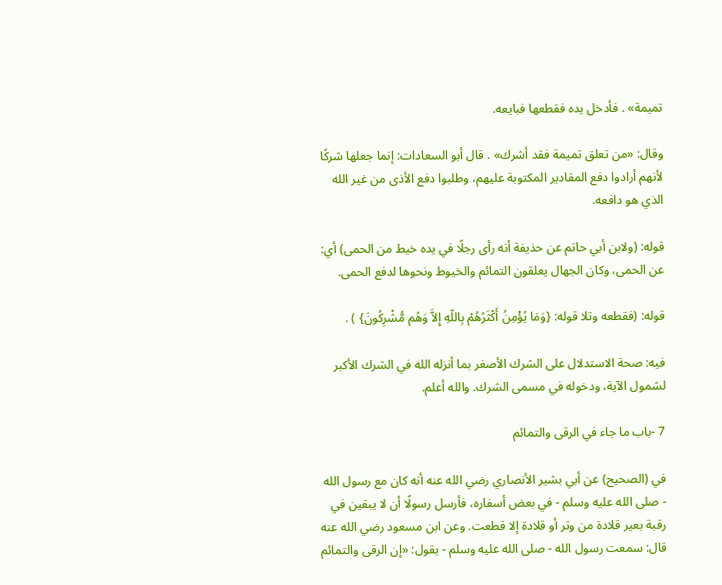تميمة» . فأدخل يده فقطعها فبايعه.

وقال: «من تعلق تميمة فقد أشرك» . قال أبو السعادات: إنما جعلها شركًا لأنهم أرادوا دفع المقادير المكتوبة عليهم، وطلبوا دفع الأذى من غير الله الذي هو دافعه.

قوله: (ولابن أبي حاتم عن حذيفة أنه رأى رجلًا في يده خيط من الحمى) أي: عن الحمى، وكان الجهال يعلقون التمائم والخيوط ونحوها لدفع الحمى.

قوله: (فقطعه وتلا قوله: {وَمَا يُؤْمِنُ أَكْثَرُهُمْ بِاللّهِ إِلاَّ وَهُم مُّشْرِكُونَ} ) .

فيه: صحة الاستدلال على الشرك الأصغر بما أنزله الله في الشرك الأكبر لشمول الآية، ودخوله في مسمى الشرك. والله أعلم.

7 -باب ما جاء في الرقى والتمائم

في (الصحيح) عن أبي بشير الأنصاري رضي الله عنه أنه كان مع رسول الله - صلى الله عليه وسلم - في بعض أسفاره، فأرسل رسولًا أن لا يبقين في رقبة بعير قلادة من وتر أو قلادة إلا قطعت. وعن ابن مسعود رضي الله عنه قال: سمعت رسول الله - صلى الله عليه وسلم - يقول: «إن الرقى والتمائم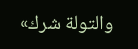والتولة شرك»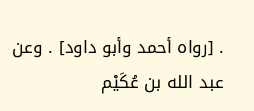. [رواه أحمد وأبو داود] . وعن عبد الله بن عُكَيْم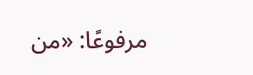مرفوعًا: «من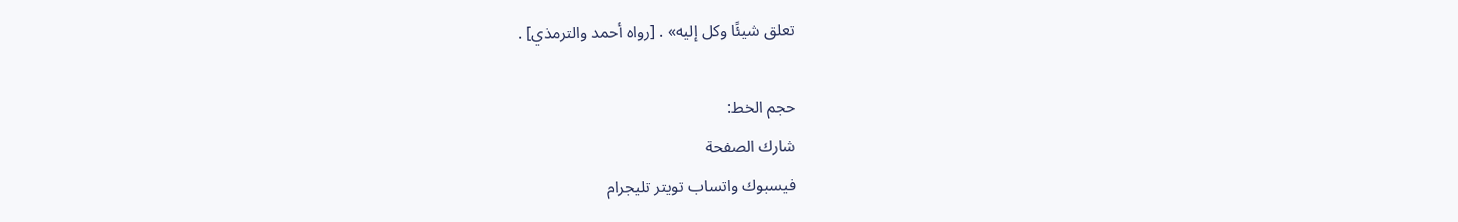تعلق شيئًا وكل إليه» . [رواه أحمد والترمذي] .

حجم الخط:
شارك الصفحة
فيسبوك واتساب تويتر تليجرام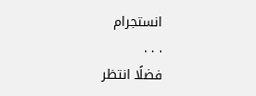انستجرام
. . .
فضلًا انتظر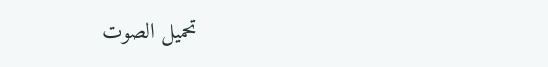تحميل الصوت